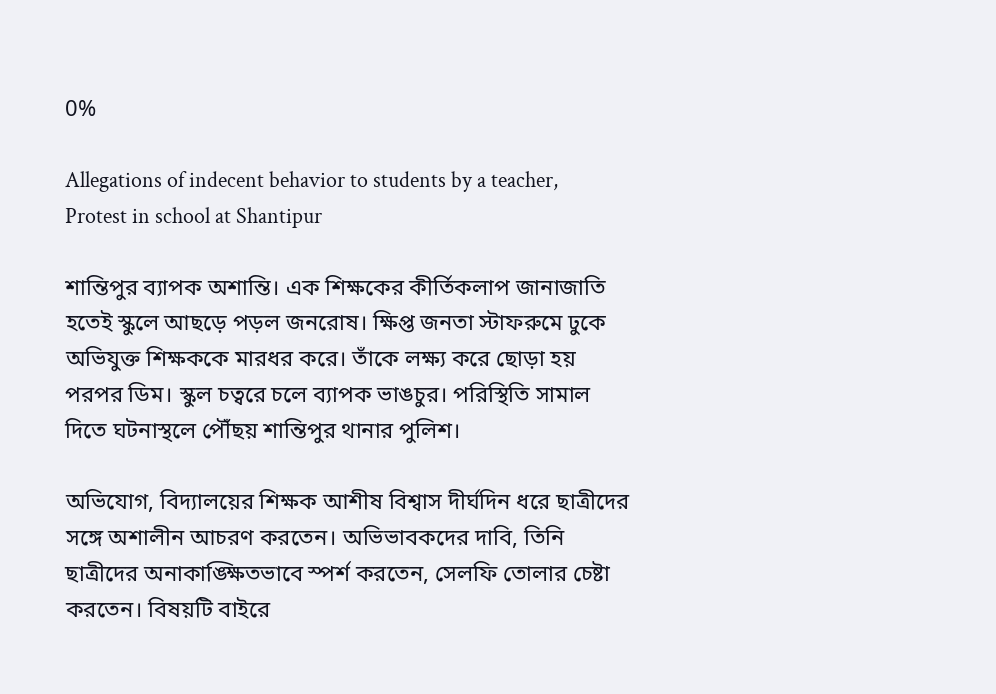0%

Allegations of indecent behavior to students by a teacher, Protest in school at Shantipur

শান্তিপুর ব্যাপক অশান্তি। এক শিক্ষকের কীর্তিকলাপ জানাজাতি হতেই স্কুলে আছড়ে পড়ল জনরোষ। ক্ষিপ্ত জনতা স্টাফরুমে ঢুকে অভিযুক্ত শিক্ষককে মারধর করে। তাঁকে লক্ষ্য করে ছোড়া হয় পরপর ডিম। স্কুল চত্বরে চলে ব্যাপক ভাঙচুর। পরিস্থিতি সামাল দিতে ঘটনাস্থলে পৌঁছয় শান্তিপুর থানার পুলিশ।

অভিযোগ, বিদ্যালয়ের শিক্ষক আশীষ বিশ্বাস দীর্ঘদিন ধরে ছাত্রীদের সঙ্গে অশালীন আচরণ করতেন। অভিভাবকদের দাবি, তিনি ছাত্রীদের অনাকাঙ্ক্ষিতভাবে স্পর্শ করতেন, সেলফি তোলার চেষ্টা করতেন। বিষয়টি বাইরে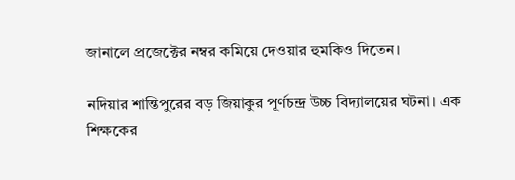জানালে প্রজেক্টের নম্বর কমিয়ে দেওয়ার হুমকিও দিতেন।

নদিয়ার শান্তিপুরের বড় জিয়াকুর পূর্ণচন্দ্র উচ্চ বিদ্যালয়ের ঘটনা। এক শিক্ষকের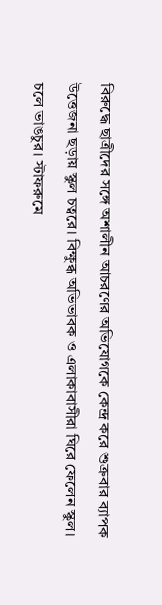বিরুদ্ধে ছাত্রীদের সঙ্গে অশালীন আচরণের অভিযোগকে কেন্দ্র করে শুক্রবার ব্যাপক উত্তেজনা ছড়ায় স্কুল চত্বরে। বিক্ষুব্ধ অভিভাবক ও এলাকাবাসীরা ঘিরে ফেলেন স্কুল। চলে ভাঙচুর। স্টাফরুমে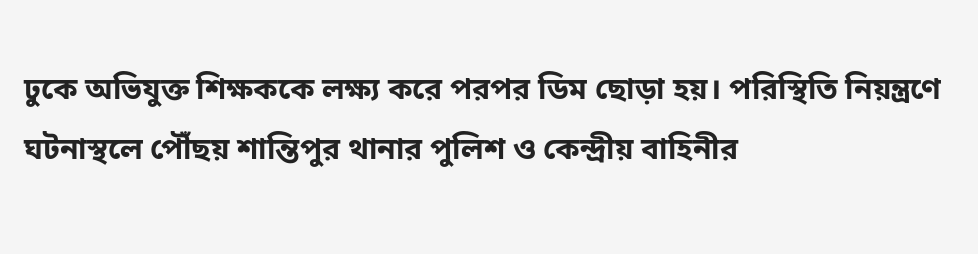ঢুকে অভিযুক্ত শিক্ষককে লক্ষ্য করে পরপর ডিম ছোড়া হয়। পরিস্থিতি নিয়ন্ত্রণে ঘটনাস্থলে পৌঁছয় শান্তিপুর থানার পুলিশ ও কেন্দ্রীয় বাহিনীর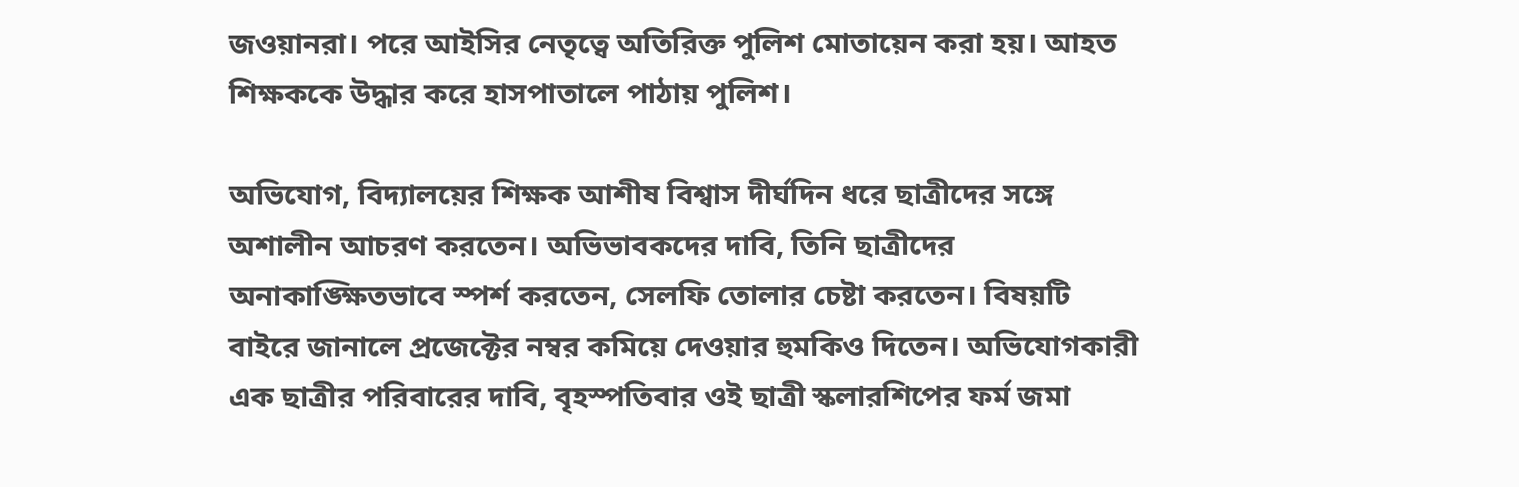জওয়ানরা। পরে আইসির নেতৃত্বে অতিরিক্ত পুলিশ মোতায়েন করা হয়। আহত শিক্ষককে উদ্ধার করে হাসপাতালে পাঠায় পুলিশ।

অভিযোগ, বিদ্যালয়ের শিক্ষক আশীষ বিশ্বাস দীর্ঘদিন ধরে ছাত্রীদের সঙ্গে অশালীন আচরণ করতেন। অভিভাবকদের দাবি, তিনি ছাত্রীদের অনাকাঙ্ক্ষিতভাবে স্পর্শ করতেন, সেলফি তোলার চেষ্টা করতেন। বিষয়টি বাইরে জানালে প্রজেক্টের নম্বর কমিয়ে দেওয়ার হুমকিও দিতেন। অভিযোগকারী এক ছাত্রীর পরিবারের দাবি, বৃহস্পতিবার ওই ছাত্রী স্কলারশিপের ফর্ম জমা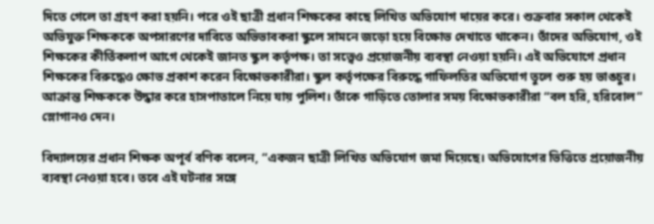দিতে গেলে তা গ্রহণ করা হয়নি। পরে ওই ছাত্রী প্রধান শিক্ষকের কাছে লিখিত অভিযোগ দায়ের করে। শুক্রবার সকাল থেকেই অভিযুক্ত শিক্ষককে অপসারণের দাবিতে অভিভাবকরা স্কুলে সামনে জড়ো হয়ে বিক্ষোভ দেখাতে থাকেন। তাঁদের অভিযোগ, ওই শিক্ষকের কীর্তিকলাপ আগে থেকেই জানত স্কুল কর্তৃপক্ষ। তা সত্ত্বেও প্রয়োজনীয় ব্যবস্থা নেওয়া হয়নি। এই অভিযোগে প্রধান শিক্ষকের বিরুদ্ধেও ক্ষোভ প্রকাশ করেন বিক্ষোভকারীরা। স্কুল কর্তৃপক্ষের বিরুদ্ধে গাফিলতির অভিযোগ তুলে শুরু হয় ভাঙচুর। আক্রান্ত শিক্ষককে উদ্ধার করে হাসপাতালে নিয়ে যায় পুলিশ। তাঁকে গাড়িতে তোলার সময় বিক্ষোভকারীরা “বল হরি, হরিবোল” স্লোগানও দেন।

বিদ্যালয়ের প্রধান শিক্ষক অপূর্ব বণিক বলেন, “একজন ছাত্রী লিখিত অভিযোগ জমা দিয়েছে। অভিযোগের ভিত্তিতে প্রয়োজনীয় ব্যবস্থা নেওয়া হবে। তবে এই ঘটনার সঙ্গে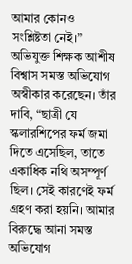আমার কোনও সংশ্লিষ্টতা নেই।” অভিযুক্ত শিক্ষক আশীষ বিশ্বাস সমস্ত অভিযোগ অস্বীকার করেছেন। তাঁর দাবি, “ছাত্রী যে স্কলারশিপের ফর্ম জমা দিতে এসেছিল, তাতে একাধিক নথি অসম্পূর্ণ ছিল। সেই কারণেই ফর্ম গ্রহণ করা হয়নি। আমার বিরুদ্ধে আনা সমস্ত অভিযোগ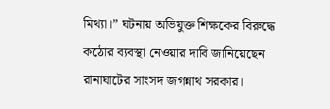মিথ্যা।” ঘটনায় অভিযুক্ত শিক্ষকের বিরুদ্ধে কঠোর ব্যবস্থা নেওয়ার দাবি জানিয়েছেন রানাঘাটের সাংসদ জগন্নাথ সরকার।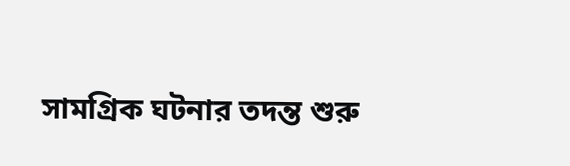সামগ্রিক ঘটনার তদন্ত শুরু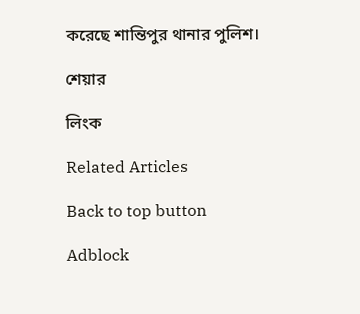করেছে শান্তিপুর থানার পুলিশ।

শেয়ার

লিংক

Related Articles

Back to top button

Adblock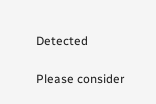Detected

Please consider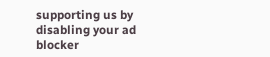supporting us by disabling your ad blocker